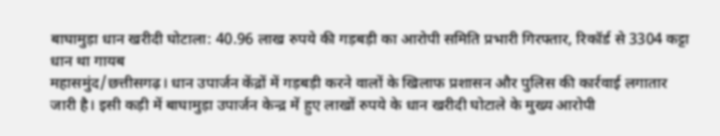बाघामुड़ा धान खरीदी घोटाला: 40.96 लाख रुपये की गड़बड़ी का आरोपी समिति प्रभारी गिरफ्तार, रिकॉर्ड से 3304 कट्टा धान था गायब
महासमुंद/छत्तीसगढ़। धान उपार्जन केंद्रों में गड़बड़ी करने वालों के खिलाफ प्रशासन और पुलिस की कार्रवाई लगातार जारी है। इसी कड़ी में बाघामुड़ा उपार्जन केन्द्र में हुए लाखों रुपये के धान खरीदी घोटाले के मुख्य आरोपी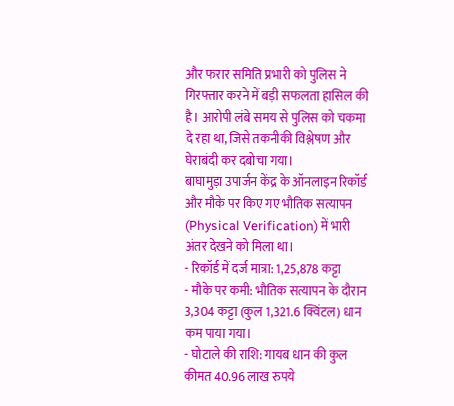और फरार समिति प्रभारी को पुलिस ने गिरफ्तार करने में बड़ी सफलता हासिल की है। आरोपी लंबे समय से पुलिस को चकमा दे रहा था, जिसे तकनीकी विश्लेषण और घेराबंदी कर दबोचा गया।
बाघामुड़ा उपार्जन केंद्र के ऑनलाइन रिकॉर्ड और मौके पर किए गए भौतिक सत्यापन (Physical Verification) में भारी अंतर देखने को मिला था।
- रिकॉर्ड में दर्ज मात्रा: 1,25,878 कट्टा
- मौके पर कमी: भौतिक सत्यापन के दौरान 3,304 कट्टा (कुल 1,321.6 क्विंटल) धान कम पाया गया।
- घोटाले की राशि: गायब धान की कुल कीमत 40.96 लाख रुपये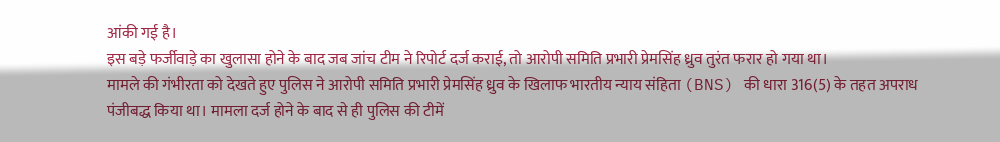आंकी गई है।
इस बड़े फर्जीवाड़े का खुलासा होने के बाद जब जांच टीम ने रिपोर्ट दर्ज कराई, तो आरोपी समिति प्रभारी प्रेमसिंह ध्रुव तुरंत फरार हो गया था।
मामले की गंभीरता को देखते हुए पुलिस ने आरोपी समिति प्रभारी प्रेमसिंह ध्रुव के खिलाफ भारतीय न्याय संहिता (BNS) की धारा 316(5) के तहत अपराध पंजीबद्ध किया था। मामला दर्ज होने के बाद से ही पुलिस की टीमें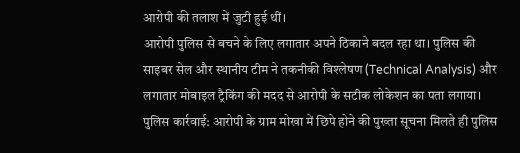आरोपी की तलाश में जुटी हुई थीं।
आरोपी पुलिस से बचने के लिए लगातार अपने ठिकाने बदल रहा था। पुलिस की साइबर सेल और स्थानीय टीम ने तकनीकी विश्लेषण (Technical Analysis) और लगातार मोबाइल ट्रैकिंग की मदद से आरोपी के सटीक लोकेशन का पता लगाया।
पुलिस कार्रवाई: आरोपी के ग्राम मोखा में छिपे होने की पुख्ता सूचना मिलते ही पुलिस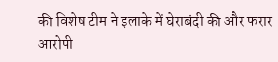की विशेष टीम ने इलाके में घेराबंदी की और फरार आरोपी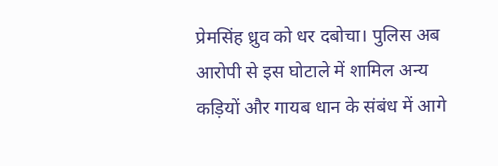प्रेमसिंह ध्रुव को धर दबोचा। पुलिस अब आरोपी से इस घोटाले में शामिल अन्य कड़ियों और गायब धान के संबंध में आगे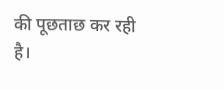की पूछताछ कर रही है।